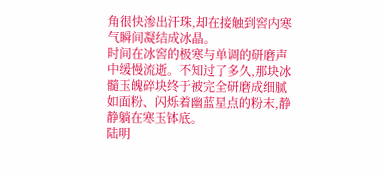角很快渗出汗珠,却在接触到窖内寒气瞬间凝结成冰晶。
时间在冰窖的极寒与单调的研磨声中缓慢流逝。不知过了多久,那块冰髓玉魄碎块终于被完全研磨成细腻如面粉、闪烁着幽蓝星点的粉末,静静躺在寒玉钵底。
陆明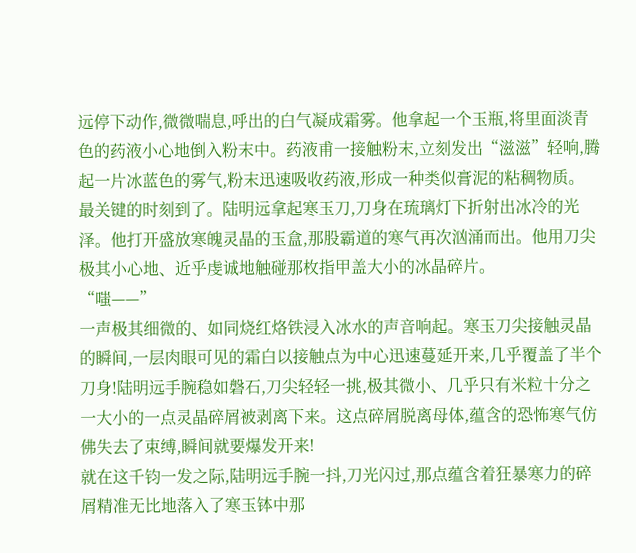远停下动作,微微喘息,呼出的白气凝成霜雾。他拿起一个玉瓶,将里面淡青色的药液小心地倒入粉末中。药液甫一接触粉末,立刻发出“滋滋”轻响,腾起一片冰蓝色的雾气,粉末迅速吸收药液,形成一种类似膏泥的粘稠物质。
最关键的时刻到了。陆明远拿起寒玉刀,刀身在琉璃灯下折射出冰冷的光泽。他打开盛放寒魄灵晶的玉盒,那股霸道的寒气再次汹涌而出。他用刀尖极其小心地、近乎虔诚地触碰那枚指甲盖大小的冰晶碎片。
“嗤——”
一声极其细微的、如同烧红烙铁浸入冰水的声音响起。寒玉刀尖接触灵晶的瞬间,一层肉眼可见的霜白以接触点为中心迅速蔓延开来,几乎覆盖了半个刀身!陆明远手腕稳如磐石,刀尖轻轻一挑,极其微小、几乎只有米粒十分之一大小的一点灵晶碎屑被剥离下来。这点碎屑脱离母体,蕴含的恐怖寒气仿佛失去了束缚,瞬间就要爆发开来!
就在这千钧一发之际,陆明远手腕一抖,刀光闪过,那点蕴含着狂暴寒力的碎屑精准无比地落入了寒玉钵中那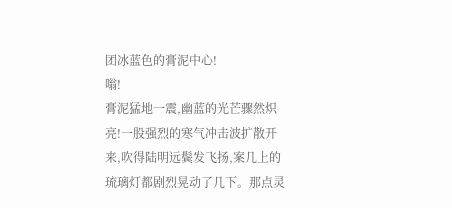团冰蓝色的膏泥中心!
嗡!
膏泥猛地一震,幽蓝的光芒骤然炽亮!一股强烈的寒气冲击波扩散开来,吹得陆明远鬓发飞扬,案几上的琉璃灯都剧烈晃动了几下。那点灵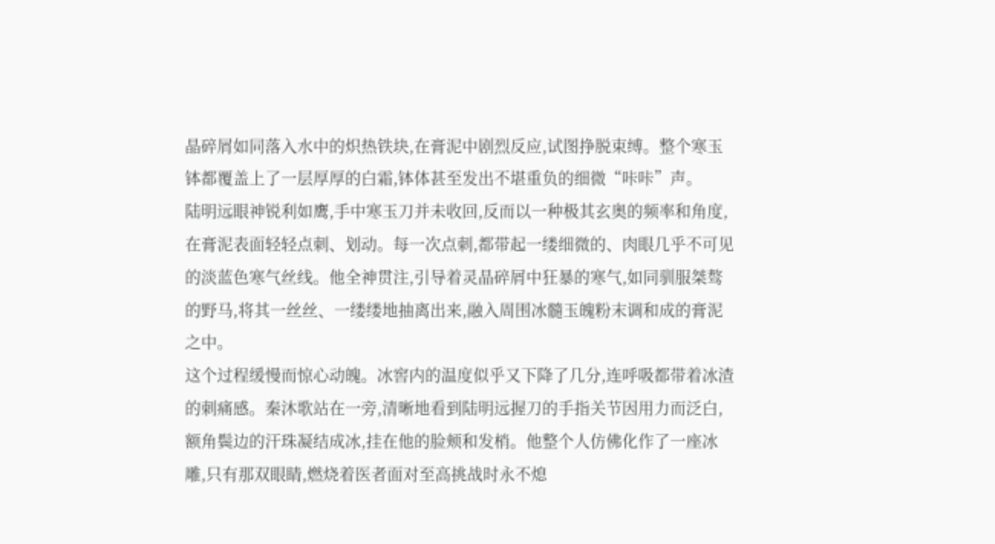晶碎屑如同落入水中的炽热铁块,在膏泥中剧烈反应,试图挣脱束缚。整个寒玉钵都覆盖上了一层厚厚的白霜,钵体甚至发出不堪重负的细微“咔咔”声。
陆明远眼神锐利如鹰,手中寒玉刀并未收回,反而以一种极其玄奥的频率和角度,在膏泥表面轻轻点刺、划动。每一次点刺,都带起一缕细微的、肉眼几乎不可见的淡蓝色寒气丝线。他全神贯注,引导着灵晶碎屑中狂暴的寒气,如同驯服桀骜的野马,将其一丝丝、一缕缕地抽离出来,融入周围冰髓玉魄粉末调和成的膏泥之中。
这个过程缓慢而惊心动魄。冰窖内的温度似乎又下降了几分,连呼吸都带着冰渣的刺痛感。秦沐歌站在一旁,清晰地看到陆明远握刀的手指关节因用力而泛白,额角鬓边的汗珠凝结成冰,挂在他的脸颊和发梢。他整个人仿佛化作了一座冰雕,只有那双眼睛,燃烧着医者面对至高挑战时永不熄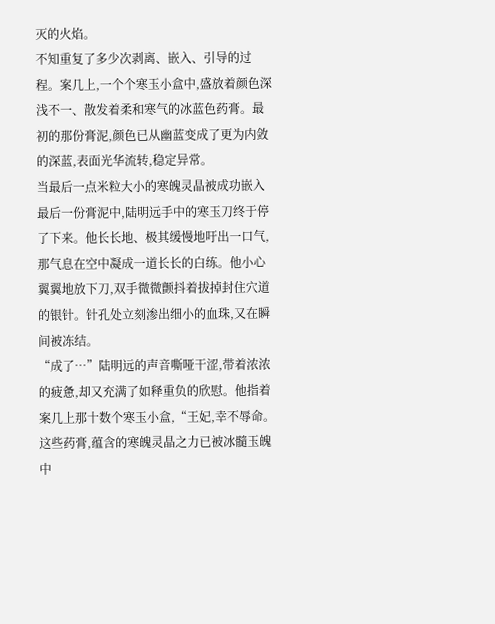灭的火焰。
不知重复了多少次剥离、嵌入、引导的过程。案几上,一个个寒玉小盒中,盛放着颜色深浅不一、散发着柔和寒气的冰蓝色药膏。最初的那份膏泥,颜色已从幽蓝变成了更为内敛的深蓝,表面光华流转,稳定异常。
当最后一点米粒大小的寒魄灵晶被成功嵌入最后一份膏泥中,陆明远手中的寒玉刀终于停了下来。他长长地、极其缓慢地吁出一口气,那气息在空中凝成一道长长的白练。他小心翼翼地放下刀,双手微微颤抖着拔掉封住穴道的银针。针孔处立刻渗出细小的血珠,又在瞬间被冻结。
“成了…”陆明远的声音嘶哑干涩,带着浓浓的疲惫,却又充满了如释重负的欣慰。他指着案几上那十数个寒玉小盒,“王妃,幸不辱命。这些药膏,蕴含的寒魄灵晶之力已被冰髓玉魄中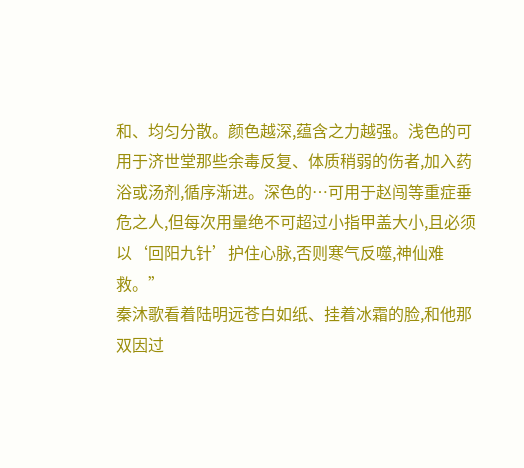和、均匀分散。颜色越深,蕴含之力越强。浅色的可用于济世堂那些余毒反复、体质稍弱的伤者,加入药浴或汤剂,循序渐进。深色的…可用于赵闯等重症垂危之人,但每次用量绝不可超过小指甲盖大小,且必须以‘回阳九针’护住心脉,否则寒气反噬,神仙难救。”
秦沐歌看着陆明远苍白如纸、挂着冰霜的脸,和他那双因过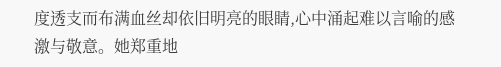度透支而布满血丝却依旧明亮的眼睛,心中涌起难以言喻的感激与敬意。她郑重地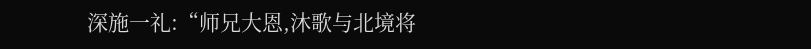深施一礼:“师兄大恩,沐歌与北境将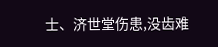士、济世堂伤患,没齿难